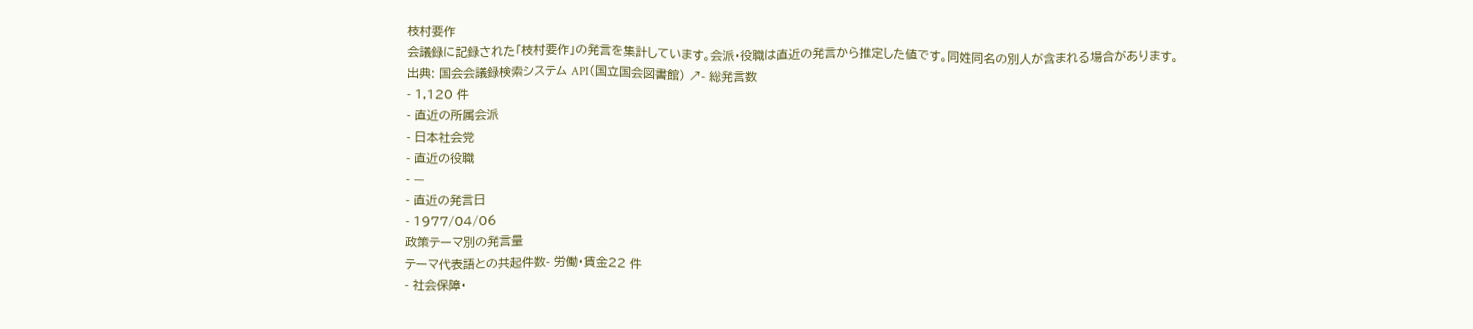枝村要作
会議録に記録された「枝村要作」の発言を集計しています。会派・役職は直近の発言から推定した値です。同姓同名の別人が含まれる場合があります。
出典: 国会会議録検索システム API(国立国会図書館) ↗- 総発言数
- 1,120 件
- 直近の所属会派
- 日本社会党
- 直近の役職
- —
- 直近の発言日
- 1977/04/06
政策テーマ別の発言量
テーマ代表語との共起件数- 労働・賃金22 件
- 社会保障・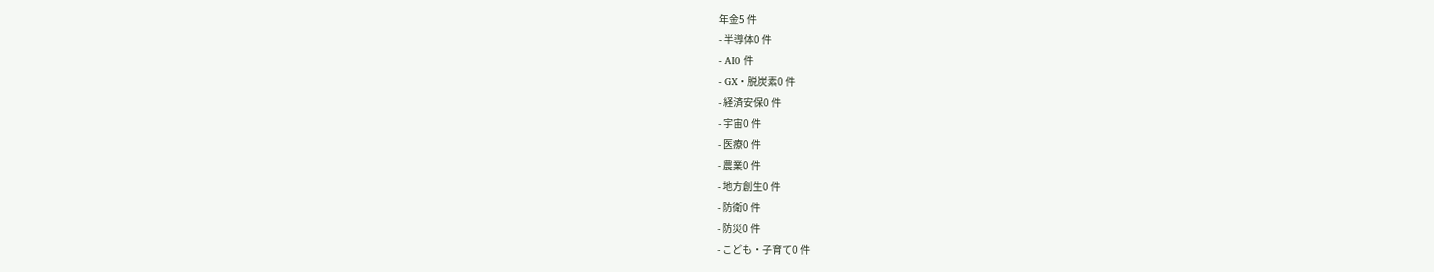年金5 件
- 半導体0 件
- AI0 件
- GX・脱炭素0 件
- 経済安保0 件
- 宇宙0 件
- 医療0 件
- 農業0 件
- 地方創生0 件
- 防衛0 件
- 防災0 件
- こども・子育て0 件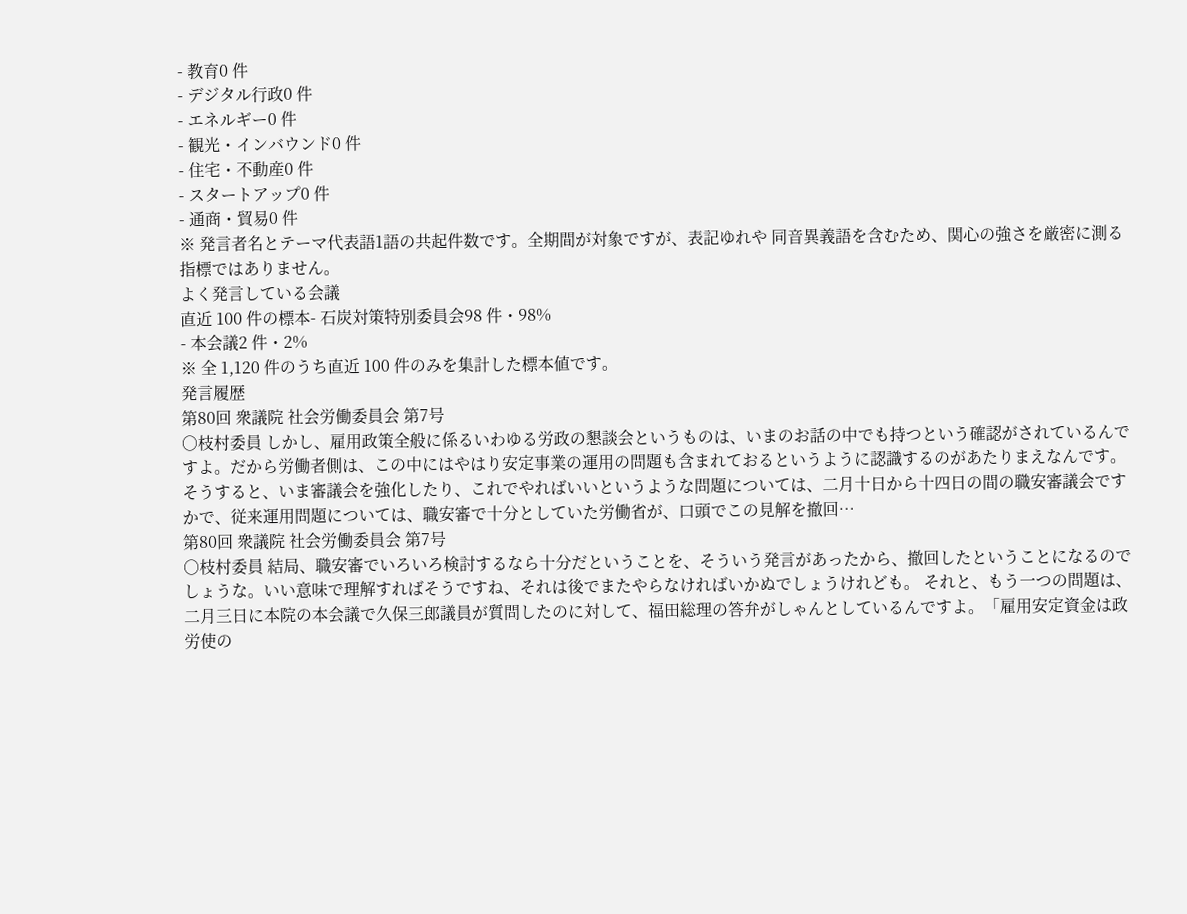- 教育0 件
- デジタル行政0 件
- エネルギー0 件
- 観光・インバウンド0 件
- 住宅・不動産0 件
- スタートアップ0 件
- 通商・貿易0 件
※ 発言者名とテーマ代表語1語の共起件数です。全期間が対象ですが、表記ゆれや 同音異義語を含むため、関心の強さを厳密に測る指標ではありません。
よく発言している会議
直近 100 件の標本- 石炭対策特別委員会98 件・98%
- 本会議2 件・2%
※ 全 1,120 件のうち直近 100 件のみを集計した標本値です。
発言履歴
第80回 衆議院 社会労働委員会 第7号
○枝村委員 しかし、雇用政策全般に係るいわゆる労政の懇談会というものは、いまのお話の中でも持つという確認がされているんですよ。だから労働者側は、この中にはやはり安定事業の運用の問題も含まれておるというように認識するのがあたりまえなんです。 そうすると、いま審議会を強化したり、これでやればいいというような問題については、二月十日から十四日の間の職安審議会ですかで、従来運用問題については、職安審で十分としていた労働省が、口頭でこの見解を撤回…
第80回 衆議院 社会労働委員会 第7号
○枝村委員 結局、職安審でいろいろ検討するなら十分だということを、そういう発言があったから、撤回したということになるのでしょうな。いい意味で理解すればそうですね、それは後でまたやらなければいかぬでしょうけれども。 それと、もう一つの問題は、二月三日に本院の本会議で久保三郎議員が質問したのに対して、福田総理の答弁がしゃんとしているんですよ。「雇用安定資金は政労使の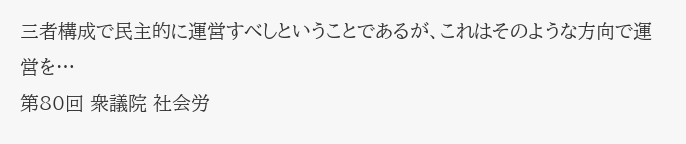三者構成で民主的に運営すべしということであるが、これはそのような方向で運営を…
第80回 衆議院 社会労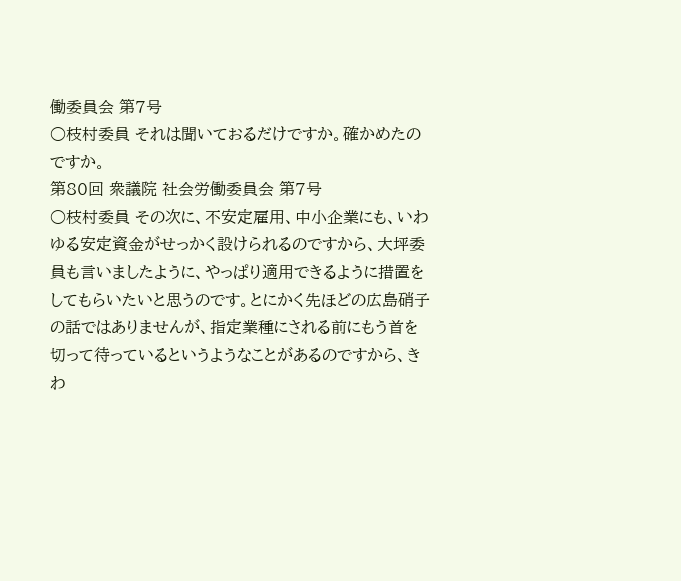働委員会 第7号
○枝村委員 それは聞いておるだけですか。確かめたのですか。
第80回 衆議院 社会労働委員会 第7号
○枝村委員 その次に、不安定雇用、中小企業にも、いわゆる安定資金がせっかく設けられるのですから、大坪委員も言いましたように、やっぱり適用できるように措置をしてもらいたいと思うのです。とにかく先ほどの広島硝子の話ではありませんが、指定業種にされる前にもう首を切って待っているというようなことがあるのですから、きわ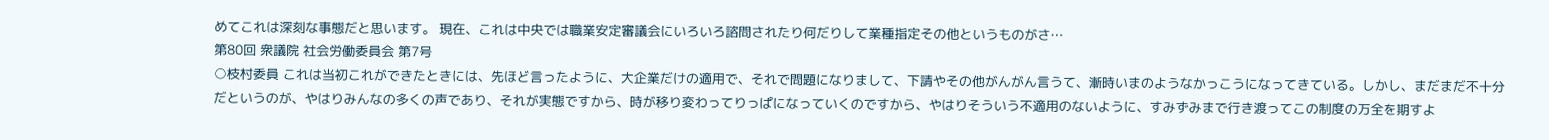めてこれは深刻な事態だと思います。 現在、これは中央では職業安定審議会にいろいろ諮問されたり何だりして業種指定その他というものがさ…
第80回 衆議院 社会労働委員会 第7号
○枝村委員 これは当初これができたときには、先ほど言ったように、大企業だけの適用で、それで問題になりまして、下請やその他がんがん言うて、漸時いまのようなかっこうになってきている。しかし、まだまだ不十分だというのが、やはりみんなの多くの声であり、それが実態ですから、時が移り変わってりっぱになっていくのですから、やはりそういう不適用のないように、すみずみまで行き渡ってこの制度の万全を期すよ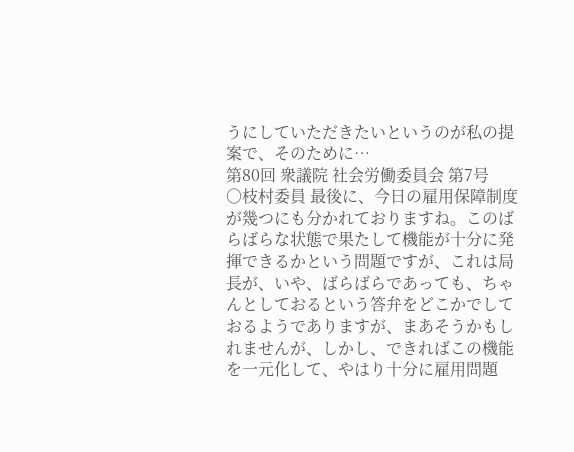うにしていただきたいというのが私の提案で、そのために…
第80回 衆議院 社会労働委員会 第7号
○枝村委員 最後に、今日の雇用保障制度が幾つにも分かれておりますね。このばらばらな状態で果たして機能が十分に発揮できるかという問題ですが、これは局長が、いや、ばらばらであっても、ちゃんとしておるという答弁をどこかでしておるようでありますが、まあそうかもしれませんが、しかし、できればこの機能を一元化して、やはり十分に雇用問題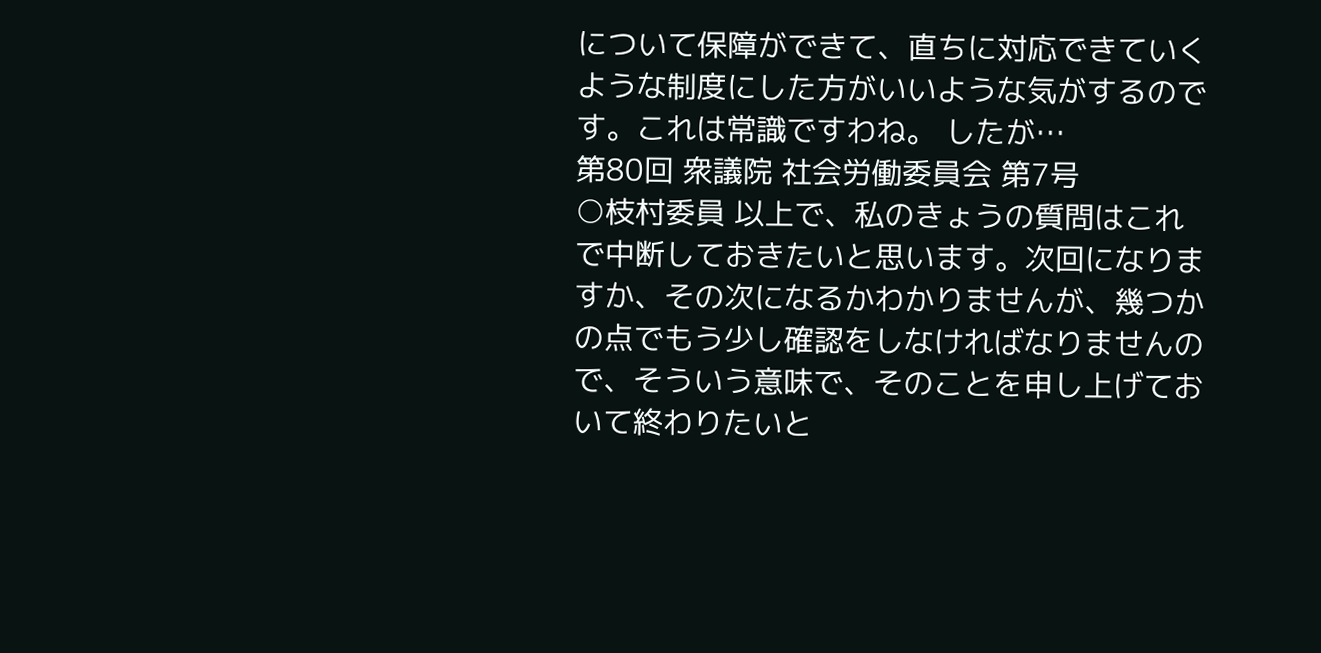について保障ができて、直ちに対応できていくような制度にした方がいいような気がするのです。これは常識ですわね。 したが…
第80回 衆議院 社会労働委員会 第7号
○枝村委員 以上で、私のきょうの質問はこれで中断しておきたいと思います。次回になりますか、その次になるかわかりませんが、幾つかの点でもう少し確認をしなければなりませんので、そういう意味で、そのことを申し上げておいて終わりたいと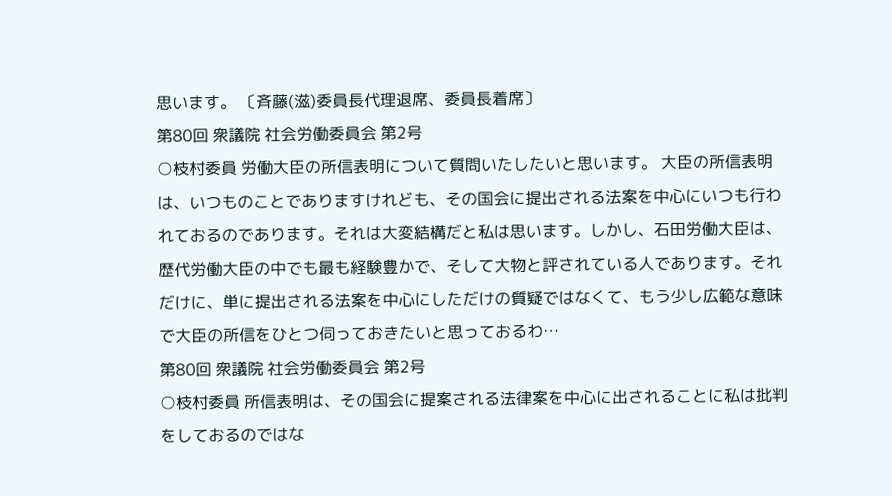思います。 〔斉藤(滋)委員長代理退席、委員長着席〕
第80回 衆議院 社会労働委員会 第2号
○枝村委員 労働大臣の所信表明について質問いたしたいと思います。 大臣の所信表明は、いつものことでありますけれども、その国会に提出される法案を中心にいつも行われておるのであります。それは大変結構だと私は思います。しかし、石田労働大臣は、歴代労働大臣の中でも最も経験豊かで、そして大物と評されている人であります。それだけに、単に提出される法案を中心にしただけの質疑ではなくて、もう少し広範な意味で大臣の所信をひとつ伺っておきたいと思っておるわ…
第80回 衆議院 社会労働委員会 第2号
○枝村委員 所信表明は、その国会に提案される法律案を中心に出されることに私は批判をしておるのではな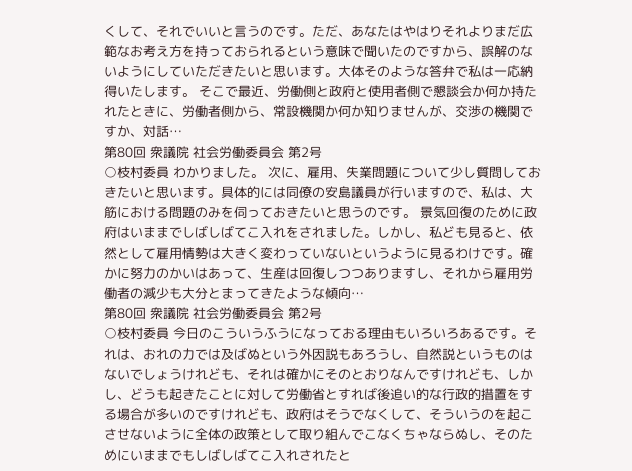くして、それでいいと言うのです。ただ、あなたはやはりそれよりまだ広範なお考え方を持っておられるという意味で聞いたのですから、誤解のないようにしていただきたいと思います。大体そのような答弁で私は一応納得いたします。 そこで最近、労働側と政府と使用者側で懇談会か何か持たれたときに、労働者側から、常設機関か何か知りませんが、交渉の機関ですか、対話…
第80回 衆議院 社会労働委員会 第2号
○枝村委員 わかりました。 次に、雇用、失業問題について少し質問しておきたいと思います。具体的には同僚の安島議員が行いますので、私は、大筋における問題のみを伺っておきたいと思うのです。 景気回復のために政府はいままでしばしばてこ入れをされました。しかし、私ども見ると、依然として雇用情勢は大きく変わっていないというように見るわけです。確かに努力のかいはあって、生産は回復しつつありますし、それから雇用労働者の減少も大分とまってきたような傾向…
第80回 衆議院 社会労働委員会 第2号
○枝村委員 今日のこういうふうになっておる理由もいろいろあるです。それは、おれの力では及ばぬという外因説もあろうし、自然説というものはないでしょうけれども、それは確かにそのとおりなんですけれども、しかし、どうも起きたことに対して労働省とすれば後追い的な行政的措置をする場合が多いのですけれども、政府はそうでなくして、そういうのを起こさせないように全体の政策として取り組んでこなくちゃならぬし、そのためにいままでもしばしばてこ入れされたと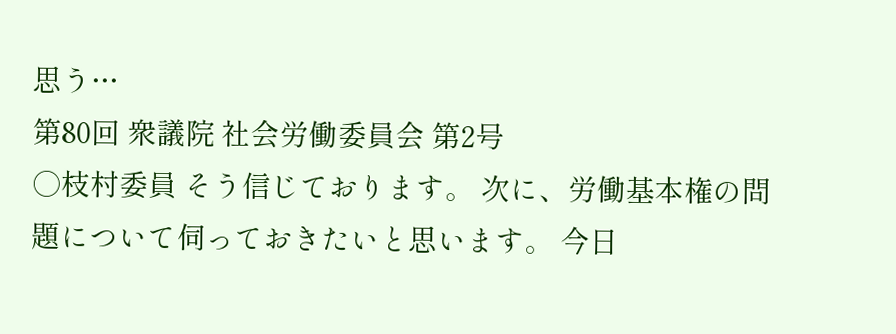思う…
第80回 衆議院 社会労働委員会 第2号
○枝村委員 そう信じております。 次に、労働基本権の問題について伺っておきたいと思います。 今日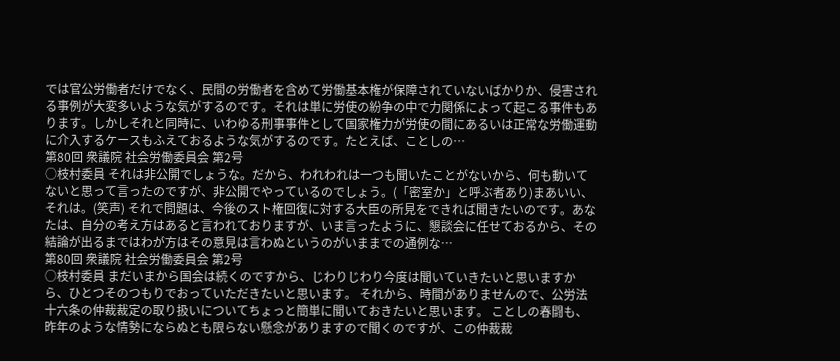では官公労働者だけでなく、民間の労働者を含めて労働基本権が保障されていないばかりか、侵害される事例が大変多いような気がするのです。それは単に労使の紛争の中で力関係によって起こる事件もあります。しかしそれと同時に、いわゆる刑事事件として国家権力が労使の間にあるいは正常な労働運動に介入するケースもふえておるような気がするのです。たとえば、ことしの…
第80回 衆議院 社会労働委員会 第2号
○枝村委員 それは非公開でしょうな。だから、われわれは一つも聞いたことがないから、何も動いてないと思って言ったのですが、非公開でやっているのでしょう。(「密室か」と呼ぶ者あり)まあいい、それは。(笑声) それで問題は、今後のスト権回復に対する大臣の所見をできれば聞きたいのです。あなたは、自分の考え方はあると言われておりますが、いま言ったように、懇談会に任せておるから、その結論が出るまではわが方はその意見は言わぬというのがいままでの通例な…
第80回 衆議院 社会労働委員会 第2号
○枝村委員 まだいまから国会は続くのですから、じわりじわり今度は聞いていきたいと思いますから、ひとつそのつもりでおっていただきたいと思います。 それから、時間がありませんので、公労法十六条の仲裁裁定の取り扱いについてちょっと簡単に聞いておきたいと思います。 ことしの春闘も、昨年のような情勢にならぬとも限らない懸念がありますので聞くのですが、この仲裁裁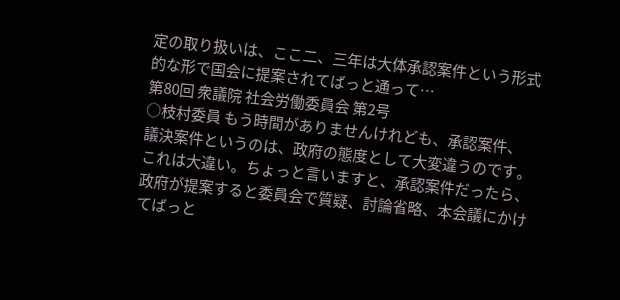定の取り扱いは、ここ二、三年は大体承認案件という形式的な形で国会に提案されてばっと通って…
第80回 衆議院 社会労働委員会 第2号
○枝村委員 もう時間がありませんけれども、承認案件、議決案件というのは、政府の態度として大変違うのです。これは大違い。ちょっと言いますと、承認案件だったら、政府が提案すると委員会で質疑、討論省略、本会議にかけてばっと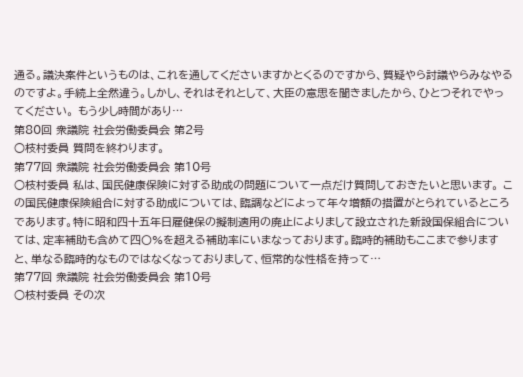通る。議決案件というものは、これを通してくださいますかとくるのですから、質疑やら討議やらみなやるのですよ。手続上全然違う。しかし、それはそれとして、大臣の意思を聞きましたから、ひとつそれでやってください。 もう少し時間があり…
第80回 衆議院 社会労働委員会 第2号
○枝村委員 質問を終わります。
第77回 衆議院 社会労働委員会 第10号
○枝村委員 私は、国民健康保険に対する助成の問題について一点だけ質問しておきたいと思います。 この国民健康保険組合に対する助成については、臨調などによって年々増額の措置がとられているところであります。特に昭和四十五年日雇健保の擬制適用の廃止によりまして設立された新設国保組合については、定率補助も含めて四〇%を超える補助率にいまなっております。臨時的補助もここまで参りますと、単なる臨時的なものではなくなっておりまして、恒常的な性格を持って…
第77回 衆議院 社会労働委員会 第10号
○枝村委員 その次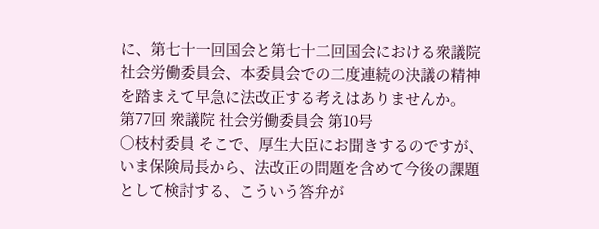に、第七十一回国会と第七十二回国会における衆議院社会労働委員会、本委員会での二度連続の決議の精神を踏まえて早急に法改正する考えはありませんか。
第77回 衆議院 社会労働委員会 第10号
○枝村委員 そこで、厚生大臣にお聞きするのですが、いま保険局長から、法改正の問題を含めて今後の課題として検討する、こういう答弁が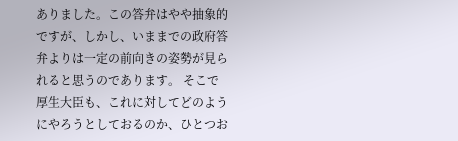ありました。この答弁はやや抽象的ですが、しかし、いままでの政府答弁よりは一定の前向きの姿勢が見られると思うのであります。 そこで厚生大臣も、これに対してどのようにやろうとしておるのか、ひとつお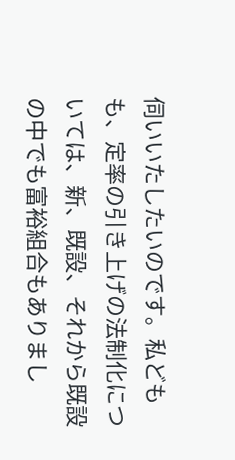伺いいたしたいのです。私どもも、定率の引き上げの法制化については、新、既設、それから既設の中でも富裕組合もありまし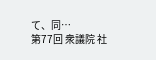て、同…
第77回 衆議院 社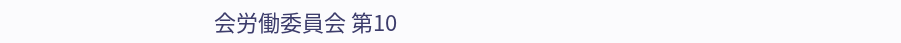会労働委員会 第10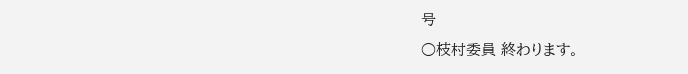号
○枝村委員 終わります。